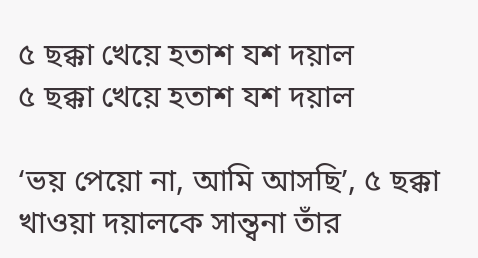৫ ছক্কা খেয়ে হতাশ যশ দয়াল
৫ ছক্কা খেয়ে হতাশ যশ দয়াল

‘ভয় পেয়ো না, আমি আসছি’, ৫ ছক্কা খাওয়া দয়ালকে সান্ত্বনা তাঁর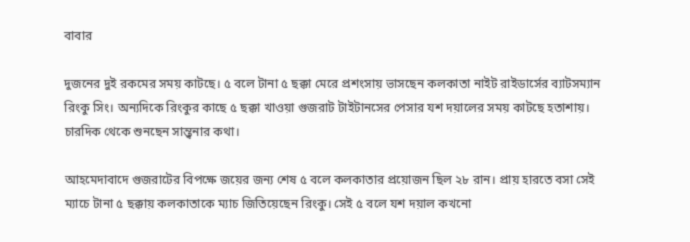বাবার

দুজনের দুই রকমের সময় কাটছে। ৫ বলে টানা ৫ ছক্কা মেরে প্রশংসায় ভাসছেন কলকাতা নাইট রাইডার্সের ব্যাটসম্যান রিংকু সিং। অন্যদিকে রিংকুর কাছে ৫ ছক্কা খাওয়া গুজরাট টাইটানসের পেসার যশ দয়ালের সময় কাটছে হতাশায়। চারদিক থেকে শুনছেন সান্ত্বনার কথা।

আহমেদাবাদে গুজরাটের বিপক্ষে জয়ের জন্য শেষ ৫ বলে কলকাতার প্রয়োজন ছিল ২৮ রান। প্রায় হারতে বসা সেই ম্যাচে টানা ৫ ছক্কায় কলকাতাকে ম্যাচ জিতিয়েছেন রিংকু। সেই ৫ বলে যশ দয়াল কখনো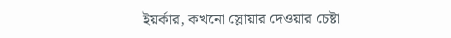ইয়র্কার, কখনো স্লোয়ার দেওয়ার চেষ্টা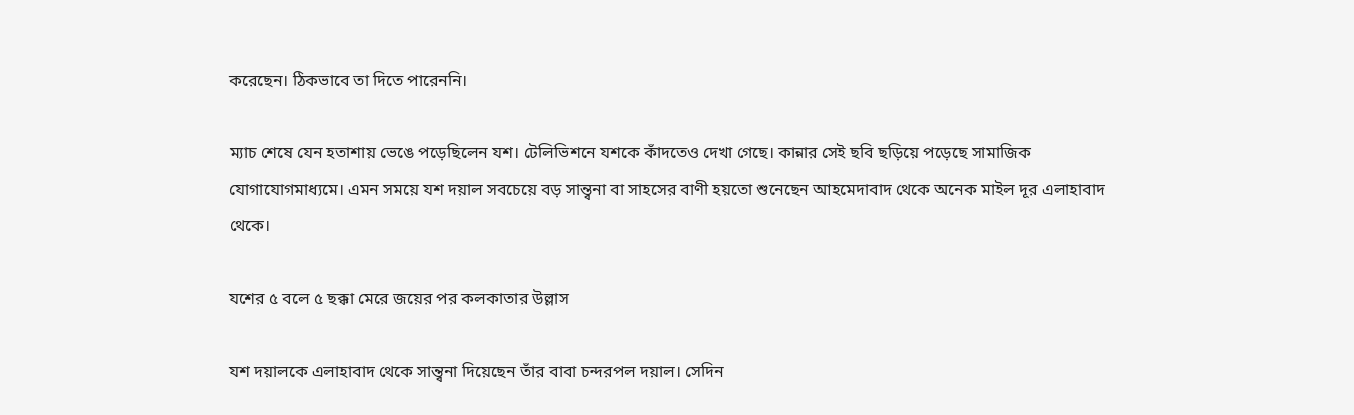করেছেন। ঠিকভাবে তা দিতে পারেননি।

ম্যাচ শেষে যেন হতাশায় ভেঙে পড়েছিলেন যশ। টেলিভিশনে যশকে কাঁদতেও দেখা গেছে। কান্নার সেই ছবি ছড়িয়ে পড়েছে সামাজিক যোগাযোগমাধ্যমে। এমন সময়ে যশ দয়াল সবচেয়ে বড় সান্ত্বনা বা সাহসের বাণী হয়তো শুনেছেন আহমেদাবাদ থেকে অনেক মাইল দূর এলাহাবাদ থেকে।

যশের ৫ বলে ৫ ছক্কা মেরে জয়ের পর কলকাতার উল্লাস

যশ দয়ালকে এলাহাবাদ থেকে সান্ত্বনা দিয়েছেন তাঁর বাবা চন্দরপল দয়াল। সেদিন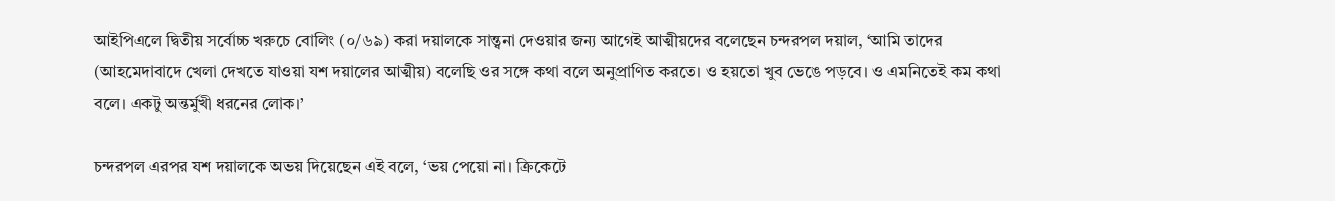আইপিএলে দ্বিতীয় সর্বোচ্চ খরুচে বোলিং (০/৬৯) করা দয়ালকে সান্ত্বনা দেওয়ার জন্য আগেই আত্মীয়দের বলেছেন চন্দরপল দয়াল, ‘আমি তাদের (আহমেদাবাদে খেলা দেখতে যাওয়া যশ দয়ালের আত্মীয়) বলেছি ওর সঙ্গে কথা বলে অনুপ্রাণিত করতে। ও হয়তো খুব ভেঙে পড়বে। ও এমনিতেই কম কথা বলে। একটু অন্তর্মুখী ধরনের লোক।’

চন্দরপল এরপর যশ দয়ালকে অভয় দিয়েছেন এই বলে, ‘ভয় পেয়ো না। ক্রিকেটে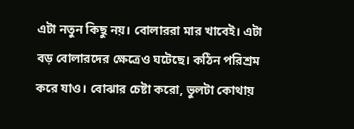এটা নতুন কিছু নয়। বোলাররা মার খাবেই। এটা বড় বোলারদের ক্ষেত্রেও ঘটেছে। কঠিন পরিশ্রম করে যাও। বোঝার চেষ্টা করো, ভুলটা কোথায়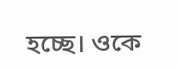হচ্ছে। ওকে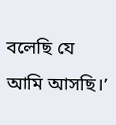বলেছি যে আমি আসছি।’